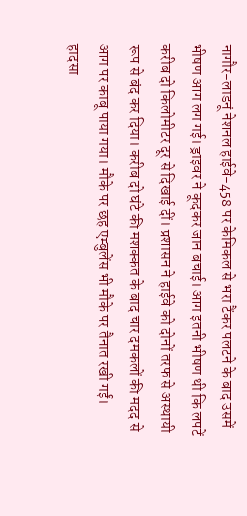नागौर-लाडनूं नेशनल हाईवे-458 पर केमिकल से भरा टैंकर पलटने के बाद उसमें भीषण आग लग गई। ड्राइवर ने कूदकर जान बचाई। आग इतनी भीषण थी कि लपटें करीब दो किलोमीटर दूर से दिखाई दीं। प्रशासन ने हाईवे को दोनों तरफ से अस्थायी रूप से बंद कर दिया। करीब दो घंटे की मशक्कत के बाद चार दमकलों की मदद से आग पर काबू पाया गया। मौके पर छह एम्बुलेंस भी मौके पर तैनात रखी गईं।
हादसा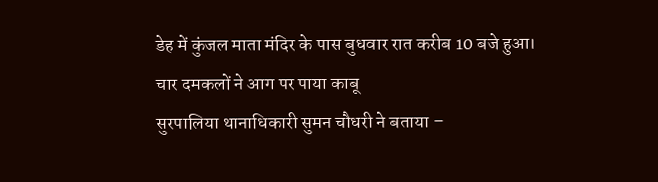डेह में कुंजल माता मंदिर के पास बुधवार रात करीब 10 बजे हुआ।
चार दमकलों ने आग पर पाया काबू
सुरपालिया थानाधिकारी सुमन चौधरी ने बताया –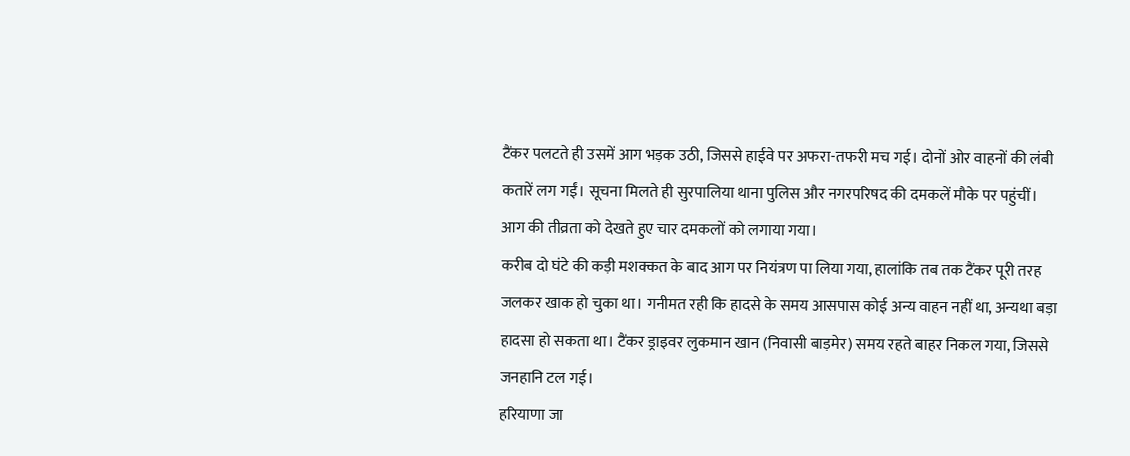टैंकर पलटते ही उसमें आग भड़क उठी, जिससे हाईवे पर अफरा-तफरी मच गई। दोनों ओर वाहनों की लंबी कतारें लग गईं। सूचना मिलते ही सुरपालिया थाना पुलिस और नगरपरिषद की दमकलें मौके पर पहुंचीं। आग की तीव्रता को देखते हुए चार दमकलों को लगाया गया।
करीब दो घंटे की कड़ी मशक्कत के बाद आग पर नियंत्रण पा लिया गया, हालांकि तब तक टैंकर पूरी तरह जलकर खाक हो चुका था। गनीमत रही कि हादसे के समय आसपास कोई अन्य वाहन नहीं था, अन्यथा बड़ा हादसा हो सकता था। टैंकर ड्राइवर लुकमान खान (निवासी बाड़मेर) समय रहते बाहर निकल गया, जिससे जनहानि टल गई।
हरियाणा जा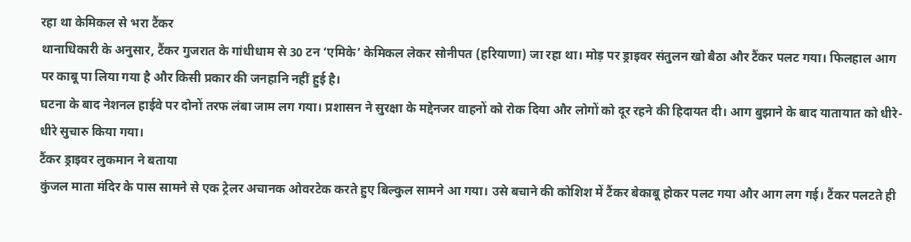रहा था केमिकल से भरा टैंकर
थानाधिकारी के अनुसार, टैंकर गुजरात के गांधीधाम से 30 टन ‘एमिके’ केमिकल लेकर सोनीपत (हरियाणा) जा रहा था। मोड़ पर ड्राइवर संतुलन खो बैठा और टैंकर पलट गया। फिलहाल आग पर काबू पा लिया गया है और किसी प्रकार की जनहानि नहीं हुई है।
घटना के बाद नेशनल हाईवे पर दोनों तरफ लंबा जाम लग गया। प्रशासन ने सुरक्षा के मद्देनजर वाहनों को रोक दिया और लोगों को दूर रहने की हिदायत दी। आग बुझाने के बाद यातायात को धीरे-धीरे सुचारु किया गया।
टैंकर ड्राइवर लुकमान ने बताया
कुंजल माता मंदिर के पास सामने से एक ट्रेलर अचानक ओवरटेक करते हुए बिल्कुल सामने आ गया। उसे बचाने की कोशिश में टैंकर बेकाबू होकर पलट गया और आग लग गई। टैंकर पलटते ही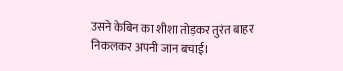उसने केबिन का शीशा तोड़कर तुरंत बाहर निकलकर अपनी जान बचाई।